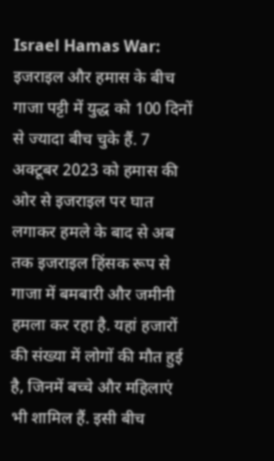Israel Hamas War: इजराइल और हमास के बीच गाजा पट्टी में युद्ध को 100 दिनों से ज्यादा बीच चुके हैं. 7 अक्टूबर 2023 को हमास की ओर से इजराइल पर घात लगाकर हमले के बाद से अब तक इजराइल हिंसक रूप से गाजा में बमबारी और जमीनी हमला कर रहा है. यहां हजारों की संख्या में लोगों की मौत हुई है, जिनमें बच्चे और महिलाएं भी शामिल हैं. इसी बीच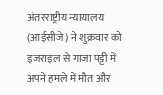अंतरराष्ट्रीय न्यायालय (आईसीजे) ने शुक्रवार को इजराइल से गाजा पट्टी में अपने हमले में मौत और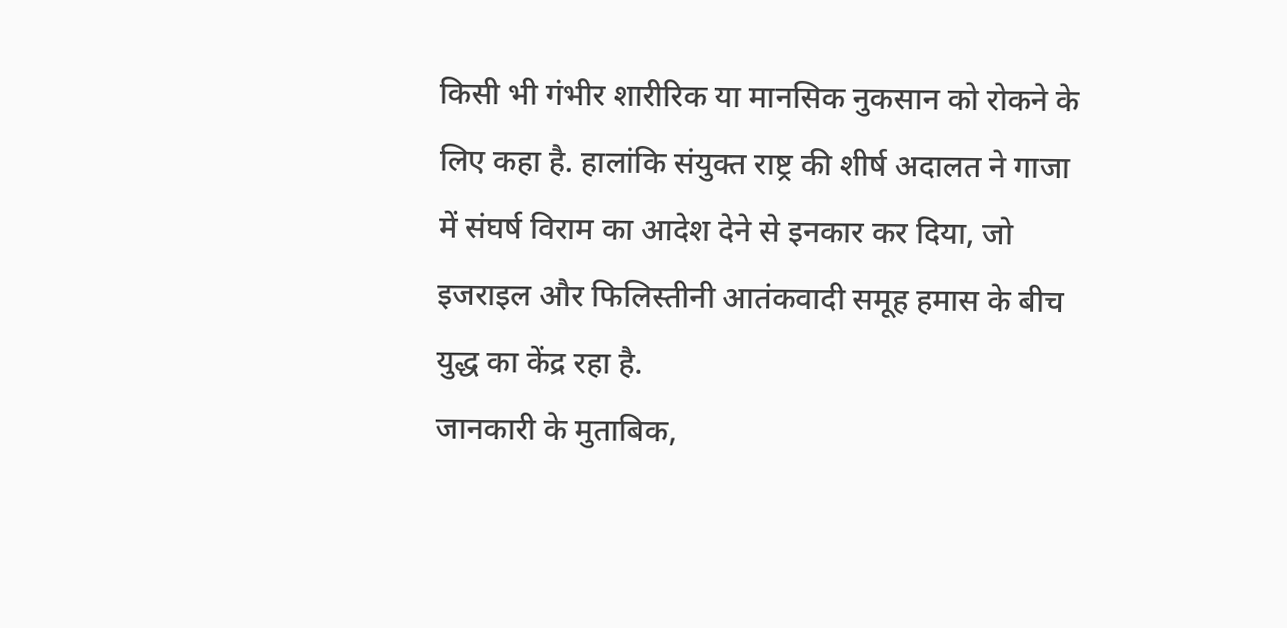किसी भी गंभीर शारीरिक या मानसिक नुकसान को रोकने के लिए कहा है. हालांकि संयुक्त राष्ट्र की शीर्ष अदालत ने गाजा में संघर्ष विराम का आदेश देने से इनकार कर दिया, जो इजराइल और फिलिस्तीनी आतंकवादी समूह हमास के बीच युद्ध का केंद्र रहा है.
जानकारी के मुताबिक,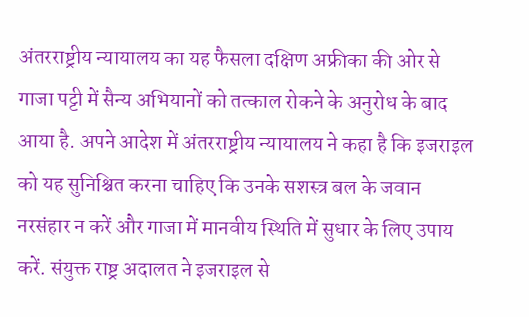अंतरराष्ट्रीय न्यायालय का यह फैसला दक्षिण अफ्रीका की ओर से गाजा पट्टी में सैन्य अभियानों को तत्काल रोकने के अनुरोध के बाद आया है. अपने आदेश में अंतरराष्ट्रीय न्यायालय ने कहा है कि इजराइल को यह सुनिश्चित करना चाहिए कि उनके सशस्त्र बल के जवान नरसंहार न करें और गाजा में मानवीय स्थिति में सुधार के लिए उपाय करें. संयुक्त राष्ट्र अदालत ने इजराइल से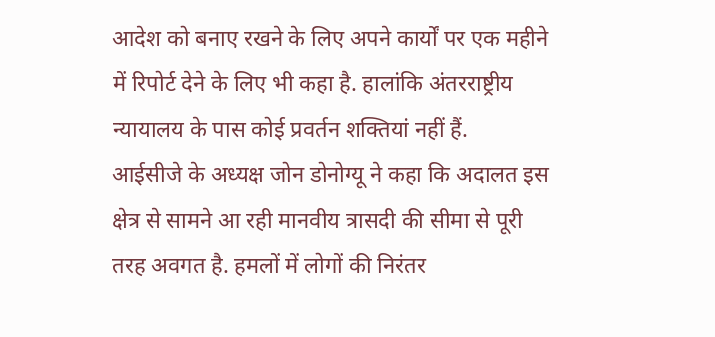आदेश को बनाए रखने के लिए अपने कार्यों पर एक महीने में रिपोर्ट देने के लिए भी कहा है. हालांकि अंतरराष्ट्रीय न्यायालय के पास कोई प्रवर्तन शक्तियां नहीं हैं.
आईसीजे के अध्यक्ष जोन डोनोग्यू ने कहा कि अदालत इस क्षेत्र से सामने आ रही मानवीय त्रासदी की सीमा से पूरी तरह अवगत है. हमलों में लोगों की निरंतर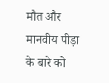मौत और मानवीय पीड़ा के बारे को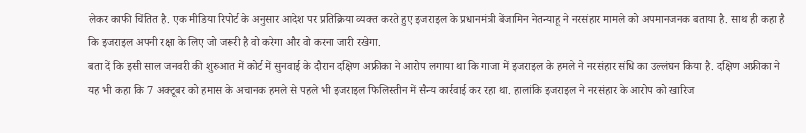लेकर काफी चिंतित है. एक मीडिया रिपोर्ट के अनुसार आदेश पर प्रतिक्रिया व्यक्त करते हुए इजराइल के प्रधानमंत्री बेंजामिन नेतन्याहू ने नरसंहार मामले को अपमानजनक बताया है. साथ ही कहा है कि इजराइल अपनी रक्षा के लिए जो जरूरी है वो करेगा और वो करना जारी रखेगा.
बता दें कि इसी साल जनवरी की शुरुआत में कोर्ट में सुनवाई के दौरान दक्षिण अफ्रीका ने आरोप लगाया था कि गाजा में इजराइल के हमले ने नरसंहार संधि का उल्लंघन किया है. दक्षिण अफ्रीका ने यह भी कहा कि 7 अक्टूबर को हमास के अचानक हमले से पहले भी इजराइल फिलिस्तीन में सैन्य कार्रवाई कर रहा था. हालांकि इजराइल ने नरसंहार के आरोप को खारिज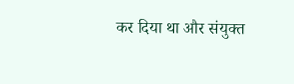कर दिया था और संयुक्त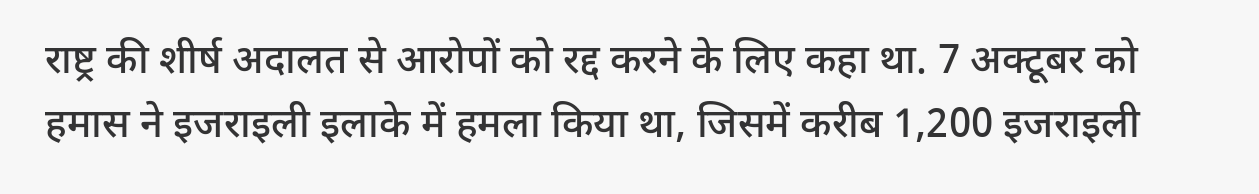राष्ट्र की शीर्ष अदालत से आरोपों को रद्द करने के लिए कहा था. 7 अक्टूबर को हमास ने इजराइली इलाके में हमला किया था, जिसमें करीब 1,200 इजराइली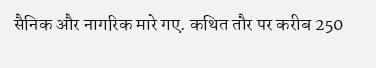सैनिक और नागरिक मारे गए. कथित तौर पर करीब 250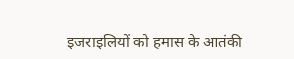इजराइलियों को हमास के आतंकी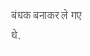बंधक बनाकर ले गए थे.